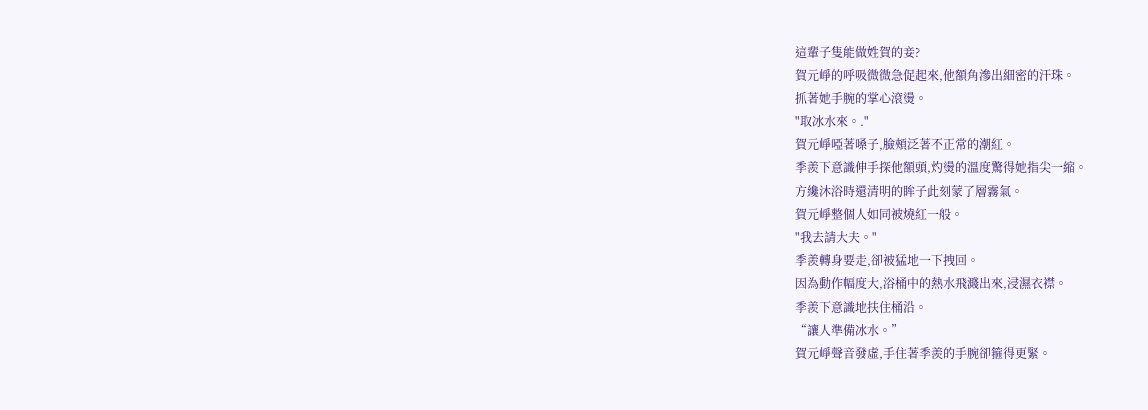這輩子隻能做姓賀的妾?
賀元崢的呼吸微微急促起來,他額角滲出細密的汗珠。
抓著她手腕的掌心滾燙。
"取冰水來。."
賀元崢啞著嗓子,臉頰泛著不正常的潮紅。
季羨下意識伸手探他額頭,灼燙的溫度驚得她指尖一縮。
方纔沐浴時還清明的眸子此刻蒙了層霧氣。
賀元崢整個人如同被燒紅一般。
"我去請大夫。"
季羨轉身要走,卻被猛地一下拽回。
因為動作幅度大,浴桶中的熱水飛濺出來,浸濕衣襟。
季羨下意識地扶住桶沿。
“讓人準備冰水。”
賀元崢聲音發虛,手住著季羨的手腕卻箍得更緊。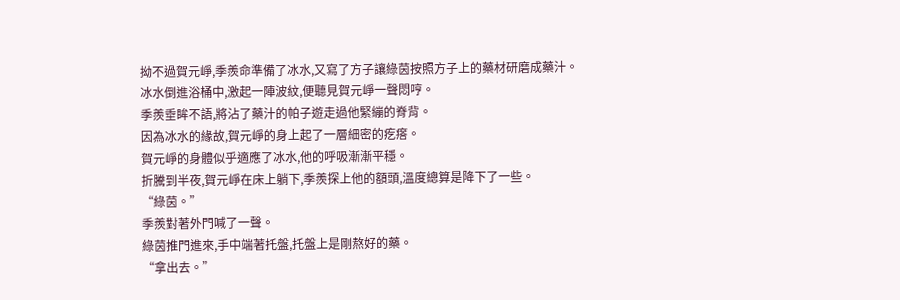拗不過賀元崢,季羨命準備了冰水,又寫了方子讓綠茵按照方子上的藥材研磨成藥汁。
冰水倒進浴桶中,激起一陣波紋,便聽見賀元崢一聲悶哼。
季羨垂眸不語,將沾了藥汁的帕子遊走過他緊繃的脊背。
因為冰水的緣故,賀元崢的身上起了一層細密的疙瘩。
賀元崢的身體似乎適應了冰水,他的呼吸漸漸平穩。
折騰到半夜,賀元崢在床上躺下,季羨探上他的額頭,溫度總算是降下了一些。
“綠茵。”
季羨對著外門喊了一聲。
綠茵推門進來,手中端著托盤,托盤上是剛熬好的藥。
“拿出去。”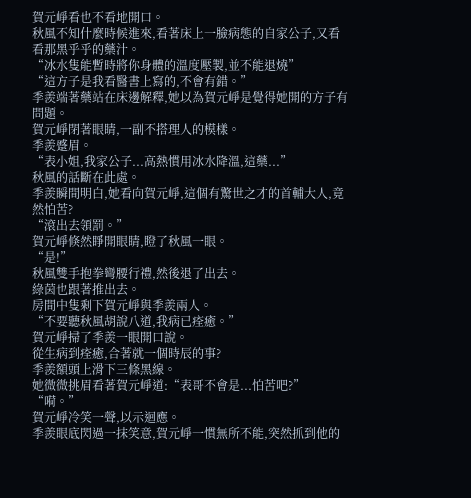賀元崢看也不看地開口。
秋風不知什麼時候進來,看著床上一臉病態的自家公子,又看看那黑乎乎的藥汁。
“冰水隻能暫時將你身體的溫度壓製,並不能退燒”
“這方子是我看醫書上寫的,不會有錯。”
季羨端著藥站在床邊解釋,她以為賀元崢是覺得她開的方子有問題。
賀元崢閉著眼睛,一副不搭理人的模樣。
季羨蹙眉。
“表小姐,我家公子...高熱慣用冰水降溫,這藥...”
秋風的話斷在此處。
季羨瞬間明白,她看向賀元崢,這個有驚世之才的首輔大人,竟然怕苦?
“滾出去領罰。”
賀元崢倏然睜開眼睛,瞪了秋風一眼。
“是!”
秋風雙手抱拳彎腰行禮,然後退了出去。
綠茵也跟著推出去。
房間中隻剩下賀元崢與季羨兩人。
“不要聽秋風胡說八道,我病已痊癒。”
賀元崢掃了季羨一眼開口說。
從生病到痊癒,合著就一個時辰的事?
季羨額頭上滑下三條黑線。
她微微挑眉看著賀元崢道:“表哥不會是...怕苦吧?”
“嗬。”
賀元崢冷笑一聲,以示迴應。
季羨眼底閃過一抹笑意,賀元崢一慣無所不能,突然抓到他的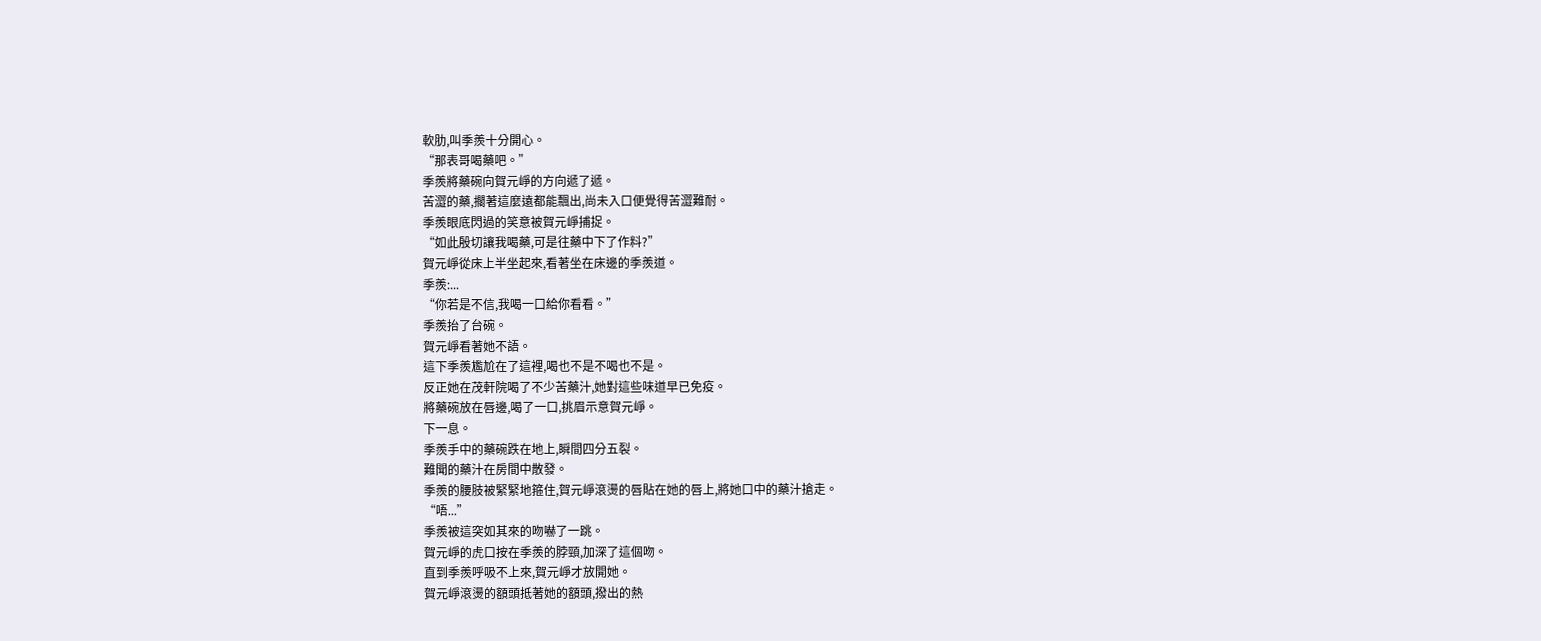軟肋,叫季羨十分開心。
“那表哥喝藥吧。”
季羨將藥碗向賀元崢的方向遞了遞。
苦澀的藥,擱著這麼遠都能飄出,尚未入口便覺得苦澀難耐。
季羨眼底閃過的笑意被賀元崢捕捉。
“如此殷切讓我喝藥,可是往藥中下了作料?”
賀元崢從床上半坐起來,看著坐在床邊的季羨道。
季羨:...
“你若是不信,我喝一口給你看看。”
季羨抬了台碗。
賀元崢看著她不語。
這下季羨尷尬在了這裡,喝也不是不喝也不是。
反正她在茂軒院喝了不少苦藥汁,她對這些味道早已免疫。
將藥碗放在唇邊,喝了一口,挑眉示意賀元崢。
下一息。
季羨手中的藥碗跌在地上,瞬間四分五裂。
難聞的藥汁在房間中散發。
季羨的腰肢被緊緊地箍住,賀元崢滾燙的唇貼在她的唇上,將她口中的藥汁搶走。
“唔...”
季羨被這突如其來的吻嚇了一跳。
賀元崢的虎口按在季羨的脖頸,加深了這個吻。
直到季羨呼吸不上來,賀元崢才放開她。
賀元崢滾燙的額頭抵著她的額頭,撥出的熱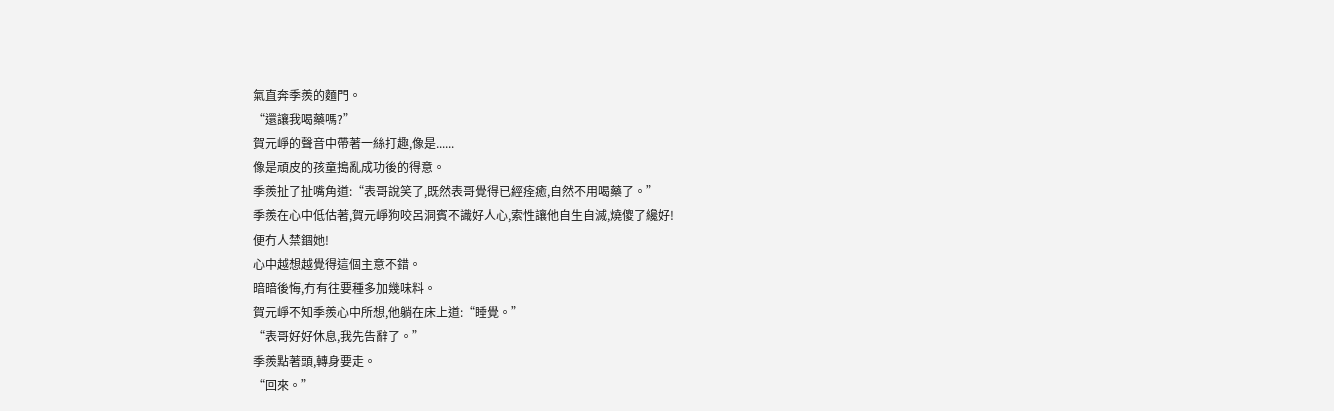氣直奔季羨的麵門。
“還讓我喝藥嗎?”
賀元崢的聲音中帶著一絲打趣,像是......
像是頑皮的孩童搗亂成功後的得意。
季羨扯了扯嘴角道:“表哥說笑了,既然表哥覺得已經痊癒,自然不用喝藥了。”
季羨在心中低估著,賀元崢狗咬呂洞賓不識好人心,索性讓他自生自滅,燒傻了纔好!
便冇人禁錮她!
心中越想越覺得這個主意不錯。
暗暗後悔,冇有往要種多加幾味料。
賀元崢不知季羨心中所想,他躺在床上道:“睡覺。”
“表哥好好休息,我先告辭了。”
季羨點著頭,轉身要走。
“回來。”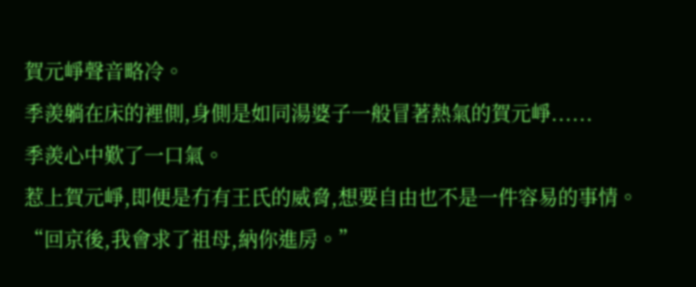賀元崢聲音略冷。
季羨躺在床的裡側,身側是如同湯婆子一般冒著熱氣的賀元崢......
季羨心中歎了一口氣。
惹上賀元崢,即便是冇有王氏的威脅,想要自由也不是一件容易的事情。
“回京後,我會求了祖母,納你進房。”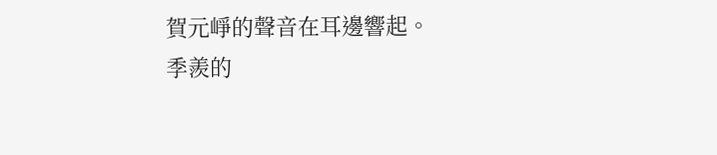賀元崢的聲音在耳邊響起。
季羨的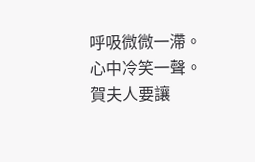呼吸微微一滯。
心中冷笑一聲。
賀夫人要讓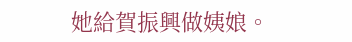她給賀振興做姨娘。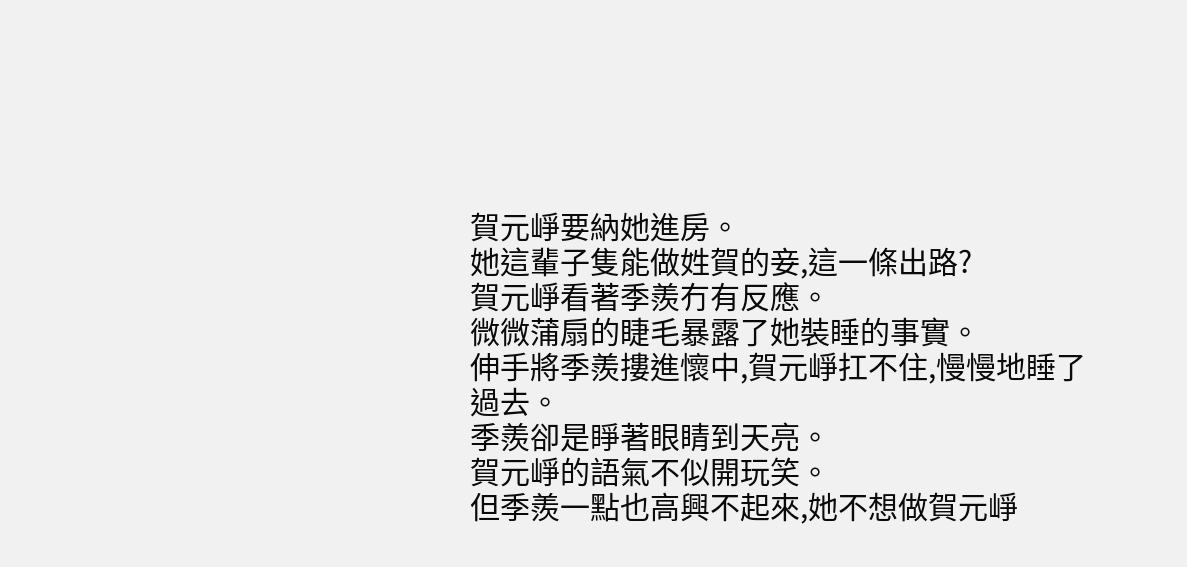賀元崢要納她進房。
她這輩子隻能做姓賀的妾,這一條出路?
賀元崢看著季羨冇有反應。
微微蒲扇的睫毛暴露了她裝睡的事實。
伸手將季羨摟進懷中,賀元崢扛不住,慢慢地睡了過去。
季羨卻是睜著眼睛到天亮。
賀元崢的語氣不似開玩笑。
但季羨一點也高興不起來,她不想做賀元崢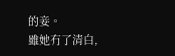的妾。
雖她冇了清白,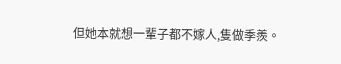但她本就想一輩子都不嫁人,隻做季羨。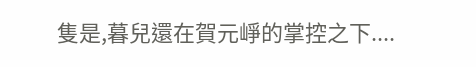隻是,暮兒還在賀元崢的掌控之下....